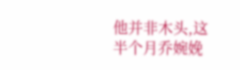他并非木头,这半个月乔婉娩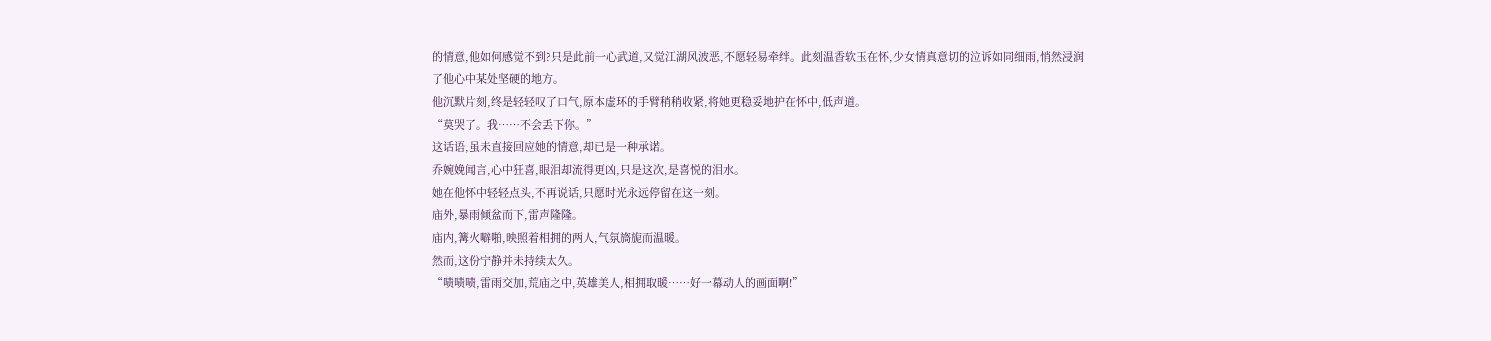的情意,他如何感觉不到?只是此前一心武道,又觉江湖风波恶,不愿轻易牵绊。此刻温香软玉在怀,少女情真意切的泣诉如同细雨,悄然浸润了他心中某处坚硬的地方。
他沉默片刻,终是轻轻叹了口气,原本虚环的手臂稍稍收紧,将她更稳妥地护在怀中,低声道。
“莫哭了。我……不会丢下你。”
这话语,虽未直接回应她的情意,却已是一种承诺。
乔婉娩闻言,心中狂喜,眼泪却流得更凶,只是这次,是喜悦的泪水。
她在他怀中轻轻点头,不再说话,只愿时光永远停留在这一刻。
庙外,暴雨倾盆而下,雷声隆隆。
庙内,篝火噼啪,映照着相拥的两人,气氛旖旎而温暖。
然而,这份宁静并未持续太久。
“啧啧啧,雷雨交加,荒庙之中,英雄美人,相拥取暖……好一幕动人的画面啊!”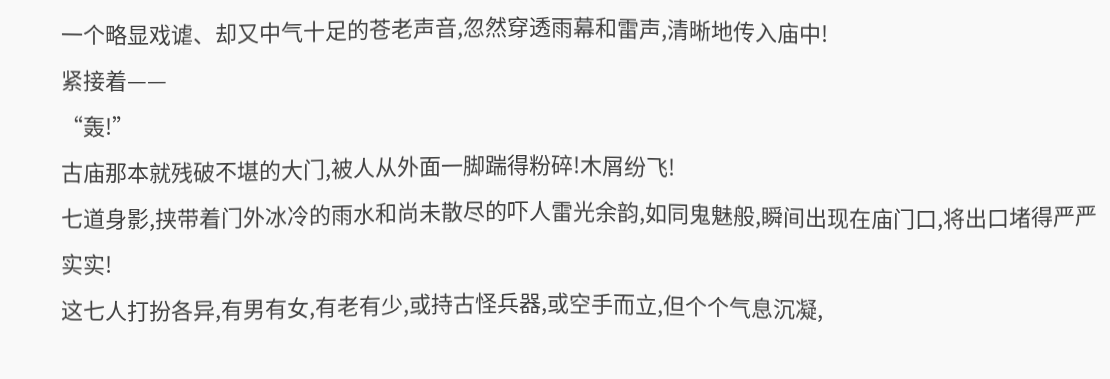一个略显戏谑、却又中气十足的苍老声音,忽然穿透雨幕和雷声,清晰地传入庙中!
紧接着——
“轰!”
古庙那本就残破不堪的大门,被人从外面一脚踹得粉碎!木屑纷飞!
七道身影,挟带着门外冰冷的雨水和尚未散尽的吓人雷光余韵,如同鬼魅般,瞬间出现在庙门口,将出口堵得严严实实!
这七人打扮各异,有男有女,有老有少,或持古怪兵器,或空手而立,但个个气息沉凝,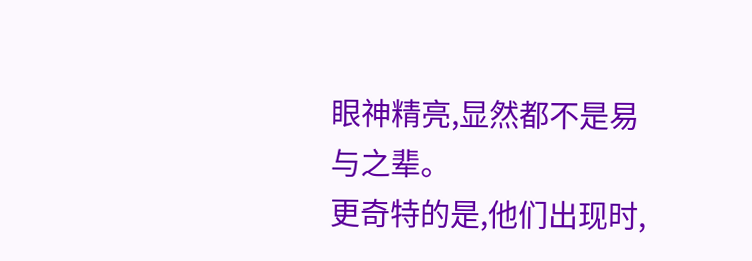眼神精亮,显然都不是易与之辈。
更奇特的是,他们出现时,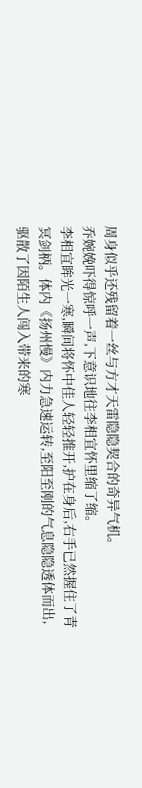周身似乎还残留着一丝与方才天雷隐隐契合的奇异气机。
乔婉娩吓得惊呼一声,下意识地往李相宜怀里缩了缩。
李相宜眸光一寒,瞬间将怀中佳人轻轻推开,护在身后,右手已然握住了青冥剑柄。体内《扬州慢》内力急速运转,至阳至刚的气息隐隐透体而出,驱散了因陌生人闯入带来的寒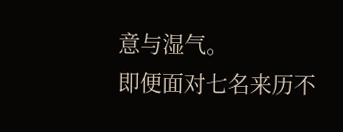意与湿气。
即便面对七名来历不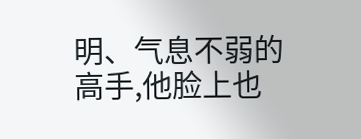明、气息不弱的高手,他脸上也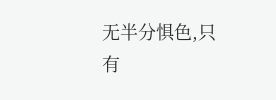无半分惧色,只有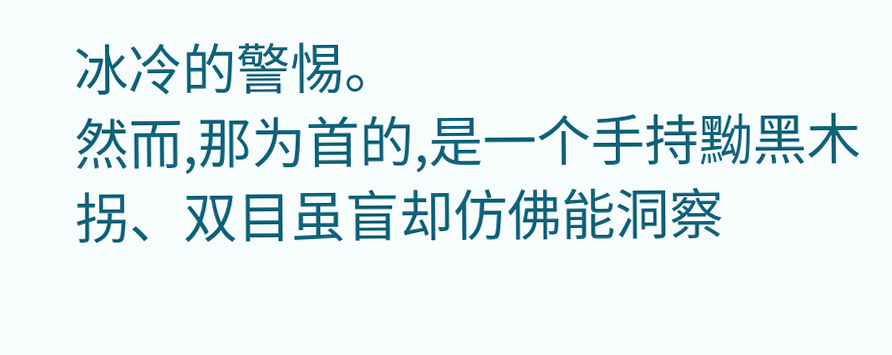冰冷的警惕。
然而,那为首的,是一个手持黝黑木拐、双目虽盲却仿佛能洞察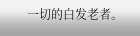一切的白发老者。